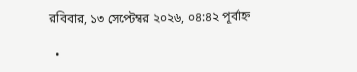রবিবার, ১৩ সেপ্টেম্বর ২০২৬, ০৪:৪২ পূর্বাহ্ন

  •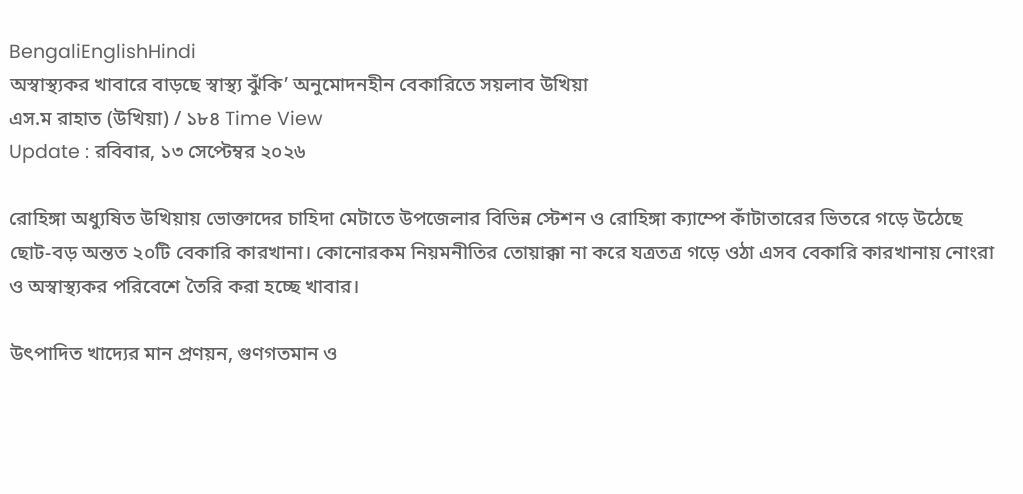BengaliEnglishHindi
অস্বাস্থ্যকর খাবারে বাড়ছে স্বাস্থ্য ঝুঁকি’ অনুমোদনহীন বেকারিতে সয়লাব উখিয়া
এস.ম রাহাত (উখিয়া) / ১৮৪ Time View
Update : রবিবার, ১৩ সেপ্টেম্বর ২০২৬

রোহিঙ্গা অধ্যুষিত উখিয়ায় ভোক্তাদের চাহিদা মেটাতে উপজেলার বিভিন্ন স্টেশন ও রোহিঙ্গা ক্যাম্পে কাঁটাতারের ভিতরে গড়ে উঠেছে ছোট-বড় অন্তত ২০টি বেকারি কারখানা। কোনোরকম নিয়মনীতির তোয়াক্কা না করে যত্রতত্র গড়ে ওঠা এসব বেকারি কারখানায় নোংরা ও অস্বাস্থ্যকর পরিবেশে তৈরি করা হচ্ছে খাবার।

উৎপাদিত খাদ্যের মান প্রণয়ন, গুণগতমান ও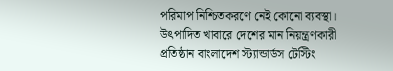পরিমাপ নিশ্চিতকরণে নেই কোনো ব্যবস্থা। উৎপাদিত খাবারে দেশের মান নিয়ন্ত্রণকারী প্রতিষ্ঠান বাংলাদেশ স্ট্যান্ডার্ডস টেস্টিং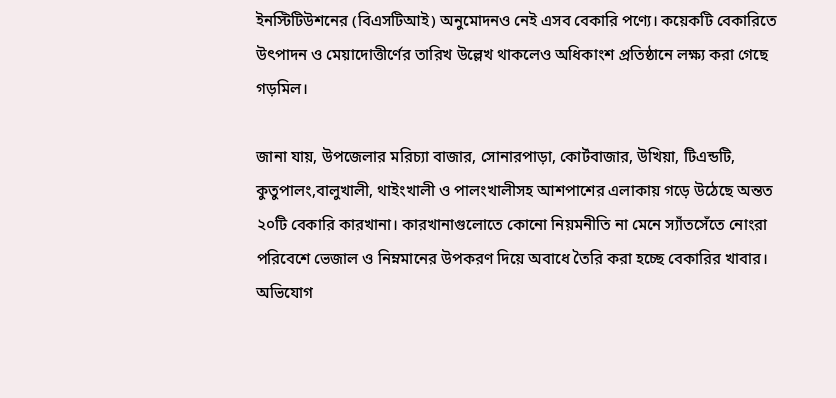ইনস্টিটিউশনের (বিএসটিআই) অনুমোদনও নেই এসব বেকারি পণ্যে। কয়েকটি বেকারিতে উৎপাদন ও মেয়াদোত্তীর্ণের তারিখ উল্লেখ থাকলেও অধিকাংশ প্রতিষ্ঠানে লক্ষ্য করা গেছে গড়মিল।

জানা যায়, উপজেলার মরিচ্যা বাজার, সোনারপাড়া, কোর্টবাজার, উখিয়া, টিএন্ডটি, কুতুপালং,বালুখালী, থাইংখালী ও পালংখালীসহ আশপাশের এলাকায় গড়ে উঠেছে অন্তত ২০টি বেকারি কারখানা। কারখানাগুলোতে কোনো নিয়মনীতি না মেনে স্যাঁতসেঁতে নোংরা পরিবেশে ভেজাল ও নিম্নমানের উপকরণ দিয়ে অবাধে তৈরি করা হচ্ছে বেকারির খাবার। অভিযোগ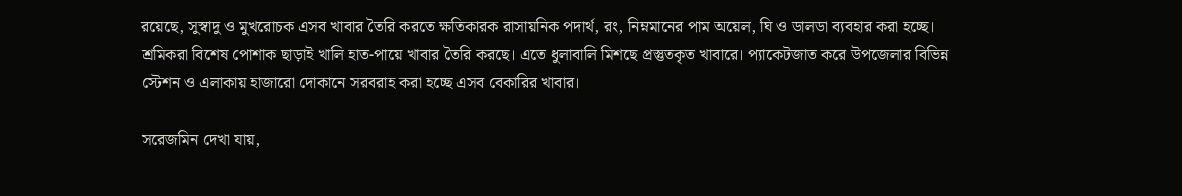রয়েছে, সুস্বাদু ও মুখরোচক এসব খাবার তৈরি করতে ক্ষতিকারক রাসায়নিক পদার্থ, রং, নিম্নমানের পাম অয়েল, ঘি ও ডালডা ব্যবহার করা হচ্ছে। শ্রমিকরা বিশেষ পোশাক ছাড়াই খালি হাত-পায়ে খাবার তৈরি করছে। এতে ধুলাবালি মিশছে প্রস্তুতকৃত খাবারে। প্যাকেটজাত করে উপজেলার বিভিন্ন স্টেশন ও এলাকায় হাজারো দোকানে সরবরাহ করা হচ্ছে এসব বেকারির খাবার।

সরেজমিন দেখা যায়,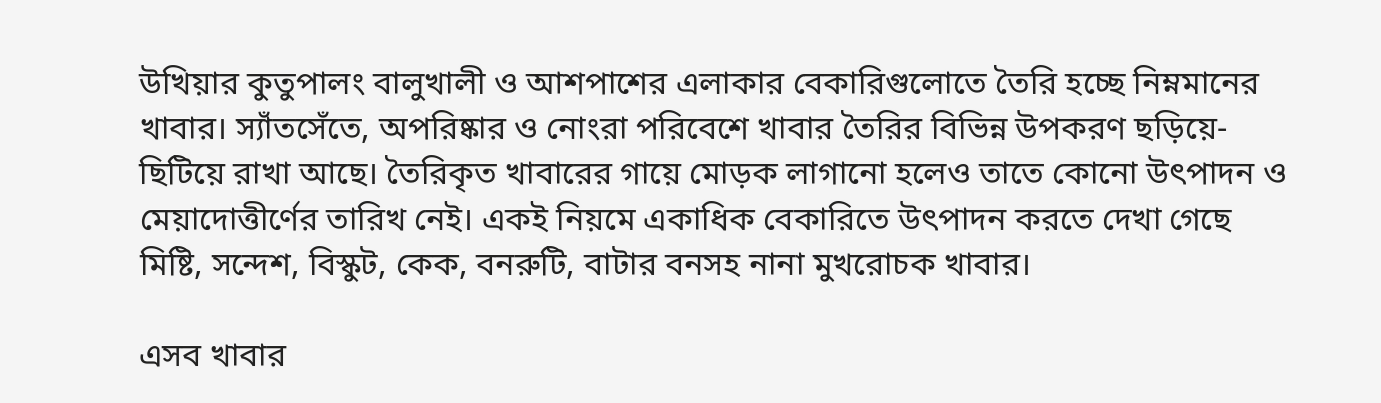উখিয়ার কুতুপালং বালুখালী ও আশপাশের এলাকার বেকারিগুলোতে তৈরি হচ্ছে নিম্নমানের খাবার। স্যাঁতসেঁতে, অপরিষ্কার ও নোংরা পরিবেশে খাবার তৈরির বিভিন্ন উপকরণ ছড়িয়ে-ছিটিয়ে রাখা আছে। তৈরিকৃত খাবারের গায়ে মোড়ক লাগানো হলেও তাতে কোনো উৎপাদন ও মেয়াদোত্তীর্ণের তারিখ নেই। একই নিয়মে একাধিক বেকারিতে উৎপাদন করতে দেখা গেছে মিষ্টি, সন্দেশ, বিস্কুট, কেক, বনরুটি, বাটার বনসহ নানা মুখরোচক খাবার।

এসব খাবার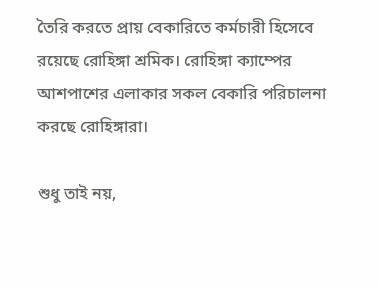তৈরি করতে প্রায় বেকারিতে কর্মচারী হিসেবে রয়েছে রোহিঙ্গা শ্রমিক। রোহিঙ্গা ক্যাম্পের আশপাশের এলাকার সকল বেকারি পরিচালনা করছে রোহিঙ্গারা।

শুধু তাই নয়,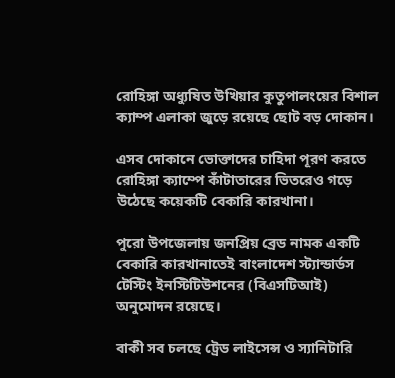রোহিঙ্গা অধ্যুষিত উখিয়ার কুতুপালংয়ের বিশাল ক্যাম্প এলাকা জুড়ে রয়েছে ছোট বড় দোকান।

এসব দোকানে ভোক্তাদের চাহিদা পূরণ করতে রোহিঙ্গা ক্যাম্পে কাঁটাতারের ভিতরেও গড়ে উঠেছে কয়েকটি বেকারি কারখানা।

পুরো উপজেলায় জনপ্রিয় ব্রেড নামক একটি বেকারি কারখানাতেই বাংলাদেশ স্ট্যান্ডার্ডস টেস্টিং ইনস্টিটিউশনের (বিএসটিআই) অনুমোদন রয়েছে।

বাকী সব চলছে ট্রেড লাইসেন্স ও স্যানিটারি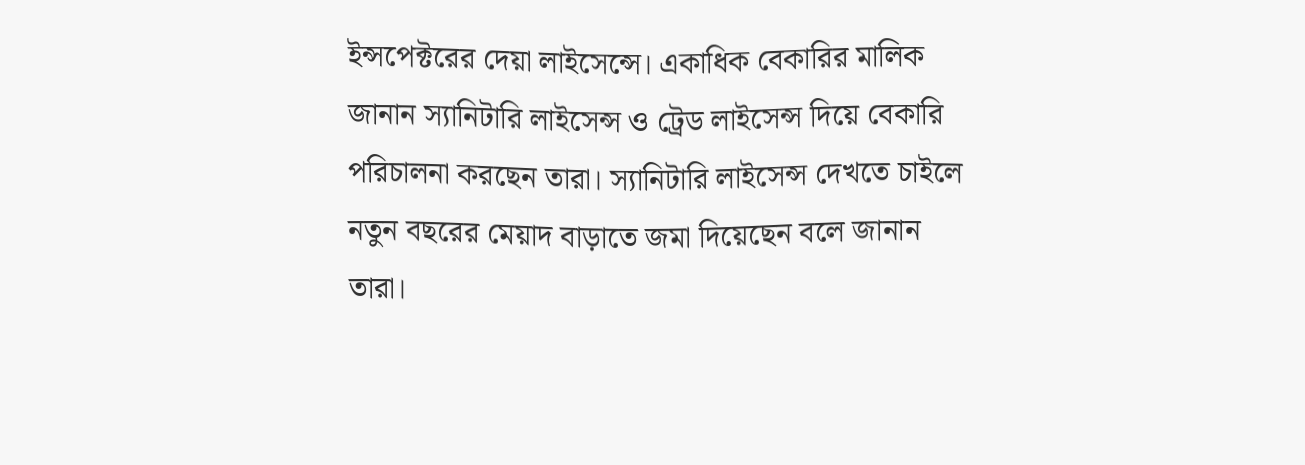ইন্সপেক্টরের দেয়া লাইসেন্সে। একাধিক বেকারির মালিক জানান স্যানিটারি লাইসেন্স ও ট্রেড লাইসেন্স দিয়ে বেকারি পরিচালনা করছেন তারা। স্যানিটারি লাইসেন্স দেখতে চাইলে নতুন বছরের মেয়াদ বাড়াতে জমা দিয়েছেন বলে জানান তারা।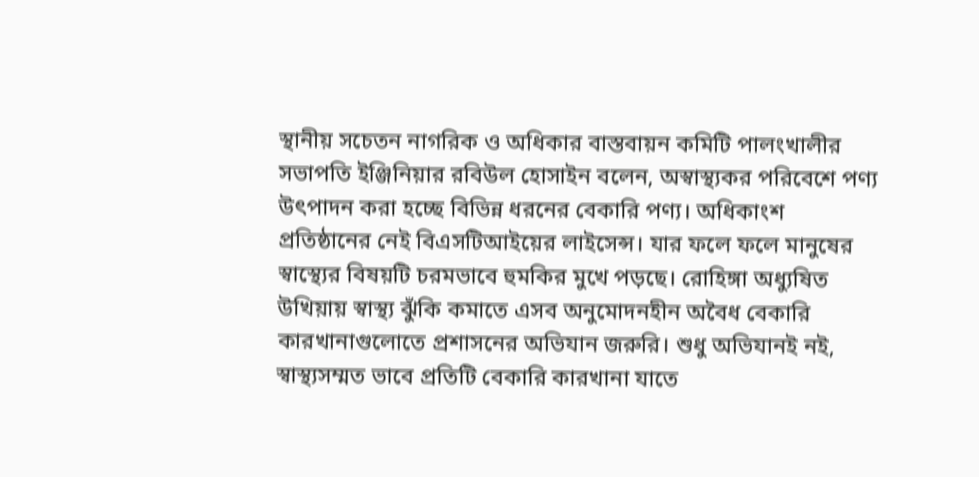স্থানীয় সচেতন নাগরিক ও অধিকার বাস্তবায়ন কমিটি পালংখালীর সভাপতি ইঞ্জিনিয়ার রবিউল হোসাইন বলেন, অস্বাস্থ্যকর পরিবেশে পণ্য উৎপাদন করা হচ্ছে বিভিন্ন ধরনের বেকারি পণ্য। অধিকাংশ প্রতিষ্ঠানের নেই বিএসটিআইয়ের লাইসেন্স। যার ফলে ফলে মানুষের স্বাস্থ্যের বিষয়টি চরমভাবে হুমকির মুখে পড়ছে। রোহিঙ্গা অধ্যুষিত উখিয়ায় স্বাস্থ্য ঝুঁকি কমাতে এসব অনুমোদনহীন অবৈধ বেকারি কারখানাগুলোতে প্রশাসনের অভিযান জরুরি। শুধু অভিযানই নই, স্বাস্থ্যসম্মত ভাবে প্রতিটি বেকারি কারখানা যাতে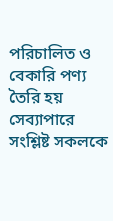পরিচালিত ও বেকারি পণ্য তৈরি হয় সেব্যাপারে সংশ্লিষ্ট সকলকে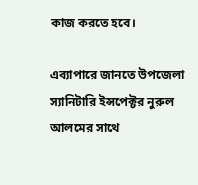কাজ করতে হবে।

এব্যাপারে জানতে উপজেলা স্যানিটারি ইন্সপেক্টর নুরুল আলমের সাথে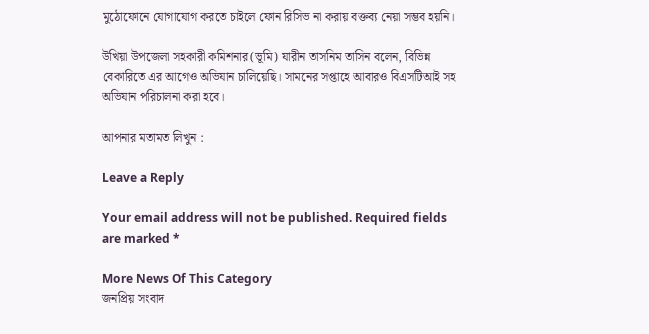মুঠোফোনে যোগাযোগ করতে চাইলে ফোন রিসিভ না করায় বক্তব্য নেয়া সম্ভব হয়নি।

উখিয়া উপজেলা সহকারী কমিশনার(ভূমি) যারীন তাসনিম তাসিন বলেন, বিভিন্ন বেকারিতে এর আগেও অভিযান চালিয়েছি। সামনের সপ্তাহে আবারও বিএসটিআই সহ অভিযান পরিচালনা করা হবে।

আপনার মতামত লিখুন :

Leave a Reply

Your email address will not be published. Required fields are marked *

More News Of This Category
জনপ্রিয় সংবাদ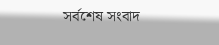সর্বশেষ সংবাদ